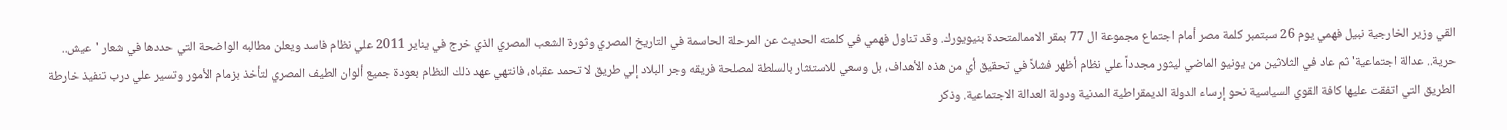القي وزير الخارجية نبيل فهمي يوم 26 سبتمبر كلمة مصر أمام اجتماع مجموعة ال 77 بمقر الاممالمتحدة بنيويورك. وقد تناول فهمي في كلمته الحديث عن المرحلة الحاسمة في التاريخ المصري وثورة الشعب المصري الذي خرج في يناير 2011 علي نظام فاسد ويعلن مطالبه الواضحة التي حددها في شعار 'عيش.. حرية.. عدالة اجتماعية' ثم عاد في الثلاثين من يونيو الماضي ليثور مجدداً علي نظام أظهر فشلاً في تحقيق أي من هذه الأهداف، بل وسعي للاستئثار بالسلطة لمصلحة فريقه وجر البلاد إلي طريق لا تحمد عقباه، فانتهي عهد ذلك النظام بعودة جميع ألوان الطيف المصري لتأخذ بزمام الأمور وتسير علي درب تنفيذ خارطة الطريق التي اتفقت عليها كافة القوي السياسية نحو إرساء الدولة الديمقراطية المدنية ودولة العدالة الاجتماعية. وذكر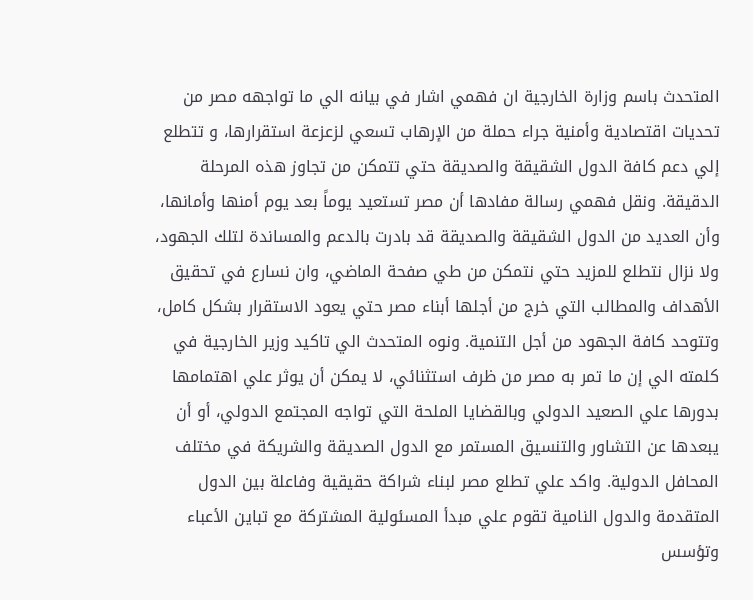المتحدث باسم وزارة الخارجية ان فهمي اشار في بيانه الي ما تواجهه مصر من تحديات اقتصادية وأمنية جراء حملة من الإرهاب تسعي لزعزعة استقرارها، و تتطلع إلي دعم كافة الدول الشقيقة والصديقة حتي تتمكن من تجاوز هذه المرحلة الدقيقة. ونقل فهمي رسالة مفادها أن مصر تستعيد يوماً بعد يوم أمنها وأمانها، وأن العديد من الدول الشقيقة والصديقة قد بادرت بالدعم والمساندة لتلك الجهود، ولا نزال نتطلع للمزيد حتي نتمكن من طي صفحة الماضي، وان نسارع في تحقيق الأهداف والمطالب التي خرج من أجلها أبناء مصر حتي يعود الاستقرار بشكل كامل، وتتوحد كافة الجهود من أجل التنمية. ونوه المتحدث الي تاكيد وزير الخارجية في كلمته الي إن ما تمر به مصر من ظرف استثنائي، لا يمكن أن يوثر علي اهتمامها بدورها علي الصعيد الدولي وبالقضايا الملحة التي تواجه المجتمع الدولي، أو أن يبعدها عن التشاور والتنسيق المستمر مع الدول الصديقة والشريكة في مختلف المحافل الدولية. واكد علي تطلع مصر لبناء شراكة حقيقية وفاعلة بين الدول المتقدمة والدول النامية تقوم علي مبدأ المسئولية المشتركة مع تباين الأعباء وتؤسس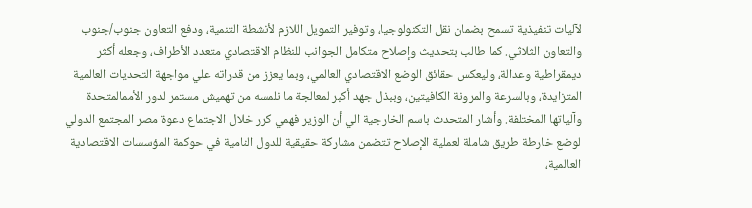لآليات تنفيذية تسمح بضمان نقل التكنولوجيا، وتوفير التمويل اللازم لأنشطة التنمية، ودفع التعاون جنوب/جنوب والتعاون الثلاثي. كما طالب بتحديث وإصلاح متكامل الجوانب للنظام الاقتصادي متعدد الأطراف، وجعله أكثر ديمقراطية وعدالة، وليعكس حقائق الوضع الاقتصادي العالمي، وبما يعزز من قدراته علي مواجهة التحديات العالمية المتزايدة، وبالسرعة والمرونة الكافيتين، وببذل جهد أكبر لمعالجة ما نلمسه من تهميش مستمر لدور الأممالمتحدة وآلياتها المختلفة. وأشار المتحدث باسم الخارجية الي أن الوزير فهمي كرر خلال الاجتماع دعوة مصر المجتمع الدولي لوضع خارطة طريق شاملة لعملية الإصلاح تتضمن مشاركة حقيقية للدول النامية في حوكمة المؤسسات الاقتصادية العالمية،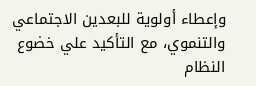وإعطاء أولوية للبعدين الاجتماعي والتنموي، مع التأكيد علي خضوع النظام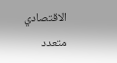الاقتصادي متعدد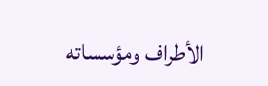الأطراف ومؤسساته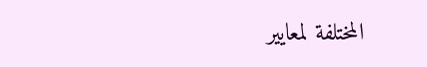المختلفة لمعايير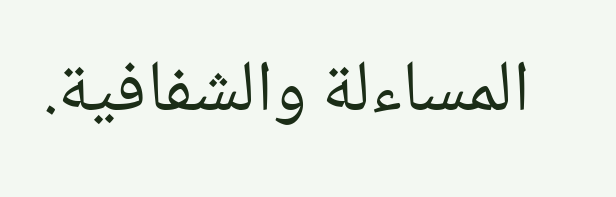المساءلة والشفافية.